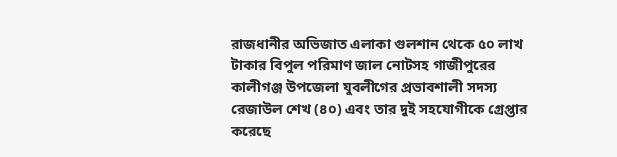রাজধানীর অভিজাত এলাকা গুলশান থেকে ৫০ লাখ টাকার বিপুল পরিমাণ জাল নোটসহ গাজীপুরের কালীগঞ্জ উপজেলা যুবলীগের প্রভাবশালী সদস্য রেজাউল শেখ (৪০) এবং তার দুই সহযোগীকে গ্রেপ্তার করেছে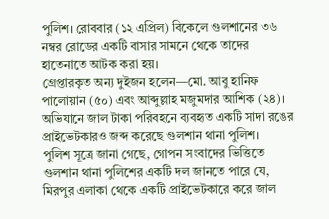পুলিশ। রোববার (১২ এপ্রিল) বিকেলে গুলশানের ৩৬ নম্বর রোডের একটি বাসার সামনে থেকে তাদের হাতেনাতে আটক করা হয়।
গ্রেপ্তারকৃত অন্য দুইজন হলেন—মো. আবু হানিফ পালোয়ান (৫০) এবং আব্দুল্লাহ মজুমদার আশিক (২৪)। অভিযানে জাল টাকা পরিবহনে ব্যবহৃত একটি সাদা রঙের প্রাইভেটকারও জব্দ করেছে গুলশান থানা পুলিশ।
পুলিশ সূত্রে জানা গেছে, গোপন সংবাদের ভিত্তিতে গুলশান থানা পুলিশের একটি দল জানতে পারে যে, মিরপুর এলাকা থেকে একটি প্রাইভেটকারে করে জাল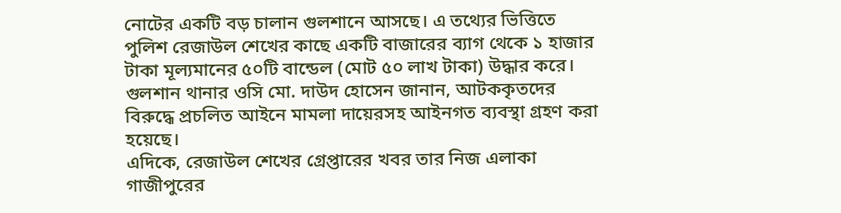নোটের একটি বড় চালান গুলশানে আসছে। এ তথ্যের ভিত্তিতে পুলিশ রেজাউল শেখের কাছে একটি বাজারের ব্যাগ থেকে ১ হাজার টাকা মূল্যমানের ৫০টি বান্ডেল (মোট ৫০ লাখ টাকা) উদ্ধার করে।
গুলশান থানার ওসি মো. দাউদ হোসেন জানান, আটককৃতদের বিরুদ্ধে প্রচলিত আইনে মামলা দায়েরসহ আইনগত ব্যবস্থা গ্রহণ করা হয়েছে।
এদিকে, রেজাউল শেখের গ্রেপ্তারের খবর তার নিজ এলাকা গাজীপুরের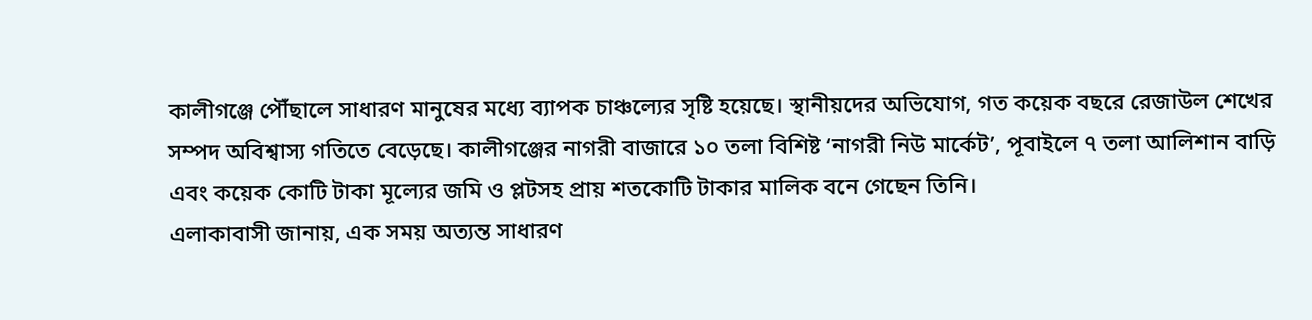কালীগঞ্জে পৌঁছালে সাধারণ মানুষের মধ্যে ব্যাপক চাঞ্চল্যের সৃষ্টি হয়েছে। স্থানীয়দের অভিযোগ, গত কয়েক বছরে রেজাউল শেখের সম্পদ অবিশ্বাস্য গতিতে বেড়েছে। কালীগঞ্জের নাগরী বাজারে ১০ তলা বিশিষ্ট ‘নাগরী নিউ মার্কেট’, পূবাইলে ৭ তলা আলিশান বাড়ি এবং কয়েক কোটি টাকা মূল্যের জমি ও প্লটসহ প্রায় শতকোটি টাকার মালিক বনে গেছেন তিনি।
এলাকাবাসী জানায়, এক সময় অত্যন্ত সাধারণ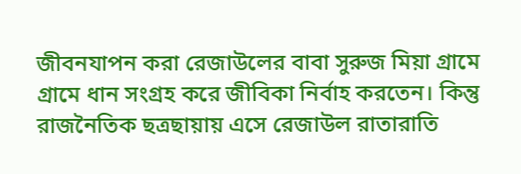জীবনযাপন করা রেজাউলের বাবা সুরুজ মিয়া গ্রামে গ্রামে ধান সংগ্রহ করে জীবিকা নির্বাহ করতেন। কিন্তু রাজনৈতিক ছত্রছায়ায় এসে রেজাউল রাতারাতি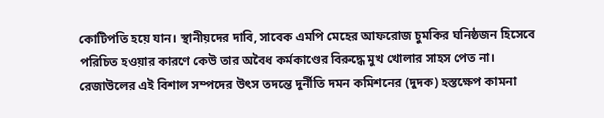কোটিপতি হয়ে যান। স্থানীয়দের দাবি, সাবেক এমপি মেহের আফরোজ চুমকির ঘনিষ্ঠজন হিসেবে পরিচিত হওয়ার কারণে কেউ তার অবৈধ কর্মকাণ্ডের বিরুদ্ধে মুখ খোলার সাহস পেত না।
রেজাউলের এই বিশাল সম্পদের উৎস তদন্তে দুর্নীতি দমন কমিশনের (দুদক) হস্তক্ষেপ কামনা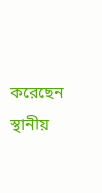করেছেন স্থানীয়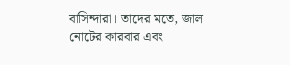বাসিন্দারা। তাদের মতে, জাল নোটের কারবার এবং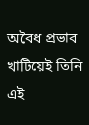অবৈধ প্রভাব খাটিয়েই তিনি এই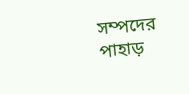সম্পদের পাহাড়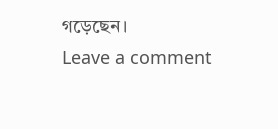গড়েছেন।
Leave a comment